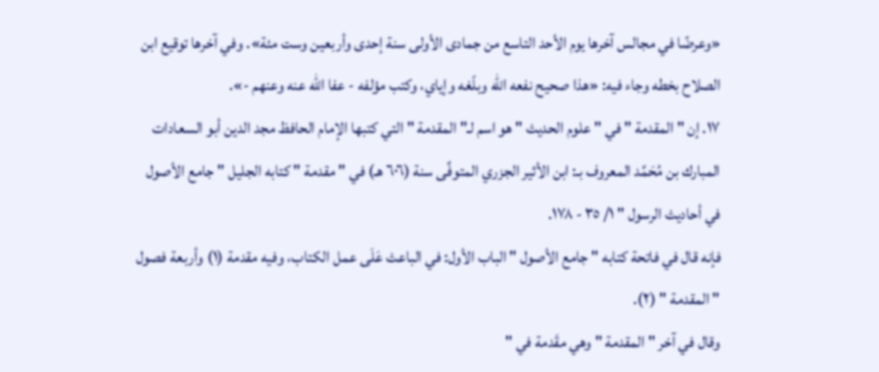«وعرضًا في مجالس آخرها يوم الأحد التاسع من جمادى الأولى سنة إحدى وأربعين وست مئة». وفي آخرها توقيع ابن الصلاح بخطه وجاء فيه: «هذا صحيح نفعه الله وبلّغه وإياي، وكتب مؤلفه - عفا الله عنه وعنهم -».
١٧. إن " المقدمة " في " علوم الحديث " هو اسم لـ" المقدمة " التي كتبها الإمام الحافظ مجد الدين أبو السعادات المبارك بن مُحَمَّد المعروف بـ: ابن الأثير الجزري المتوفَّى سنة (٦٠٦ هـ) في " مقدمة " كتابه الجليل " جامع الأصول في أحاديث الرسول " ١/ ٣٥ - ١٧٨.
فإنه قال في فاتحة كتابه " جامع الأصول " الباب الأول: في الباعث عَلَى عمل الكتاب، وفيه مقدمة (١) وأربعة فصول " المقدمة " (٢).
وقال في آخر " المقدمة " وهي مقَدمة في "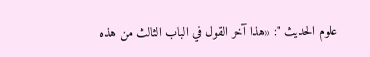علوم الحديث ": «هذا آخر القول في الباب الثالث من هذه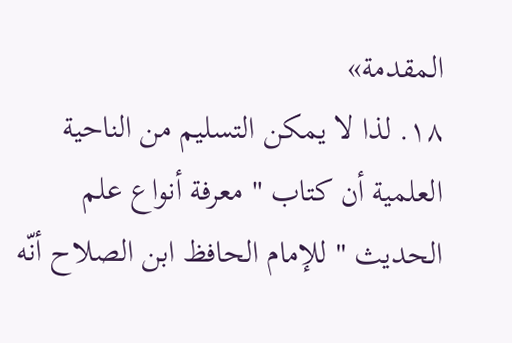المقدمة»
١٨. لذا لا يمكن التسليم من الناحية العلمية أن كتاب " معرفة أنواع علم الحديث " للإمام الحافظ ابن الصلاح أنّه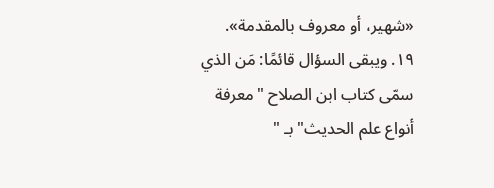«شهير، أو معروف بالمقدمة».
١٩. ويبقى السؤال قائمًا: مَن الذي سمّى كتاب ابن الصلاح "معرفة أنواع علم الحديث" بـ "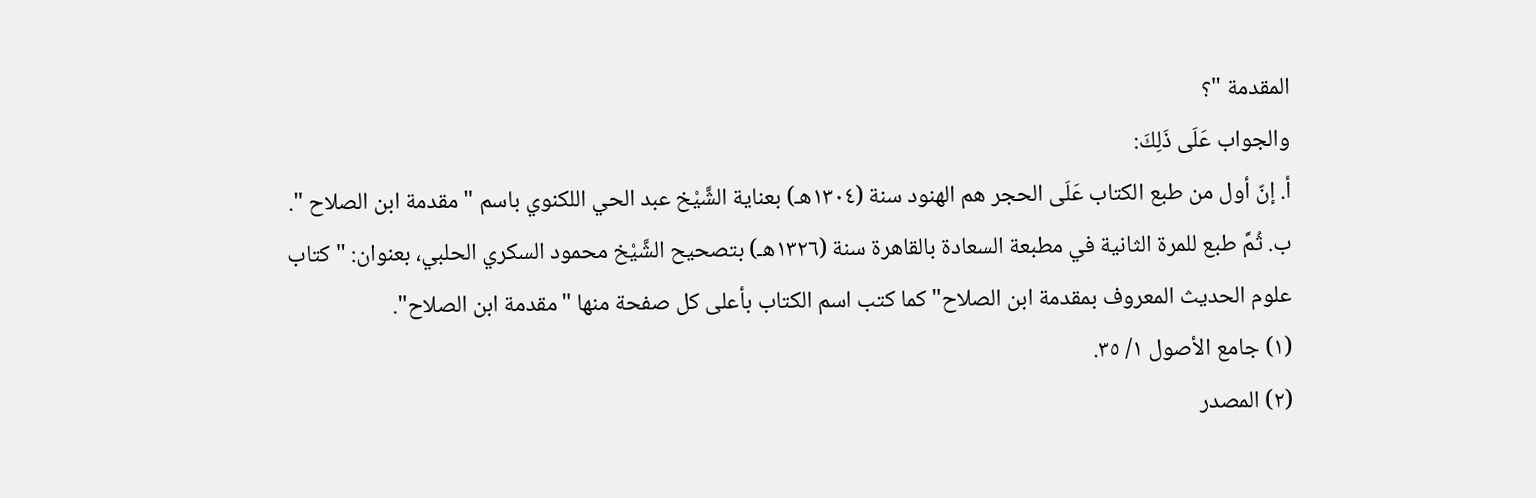المقدمة "؟
والجواب عَلَى ذَلِكَ:
أ. إنّ أول من طبع الكتاب عَلَى الحجر هم الهنود سنة (١٣٠٤هـ) بعناية الشَّيْخ عبد الحي اللكنوي باسم " مقدمة ابن الصلاح ".
ب. ثُمَّ طبع للمرة الثانية في مطبعة السعادة بالقاهرة سنة (١٣٢٦هـ) بتصحيح الشَّيْخ محمود السكري الحلبي، بعنوان: " كتاب علوم الحديث المعروف بمقدمة ابن الصلاح" كما كتب اسم الكتاب بأعلى كل صفحة منها "مقدمة ابن الصلاح".
(١) جامع الأصول ١/ ٣٥.
(٢) المصدر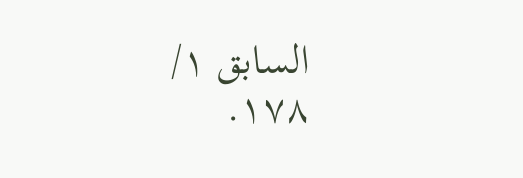السابق ١/ ١٧٨.